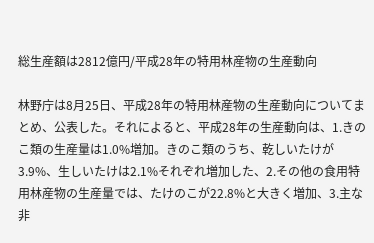総生産額は2812億円/平成28年の特用林産物の生産動向

林野庁は8月25日、平成28年の特用林産物の生産動向についてまとめ、公表した。それによると、平成28年の生産動向は、1.きのこ類の生産量は1.0%増加。きのこ類のうち、乾しいたけが3.9%、生しいたけは2.1%それぞれ増加した、2.その他の食用特用林産物の生産量では、たけのこが22.8%と大きく増加、3.主な非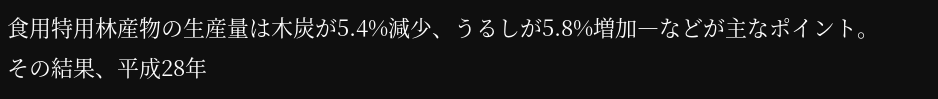食用特用林産物の生産量は木炭が5.4%減少、うるしが5.8%増加―などが主なポイント。その結果、平成28年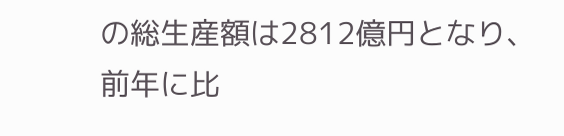の総生産額は2812億円となり、前年に比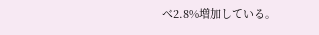べ2.8%増加している。